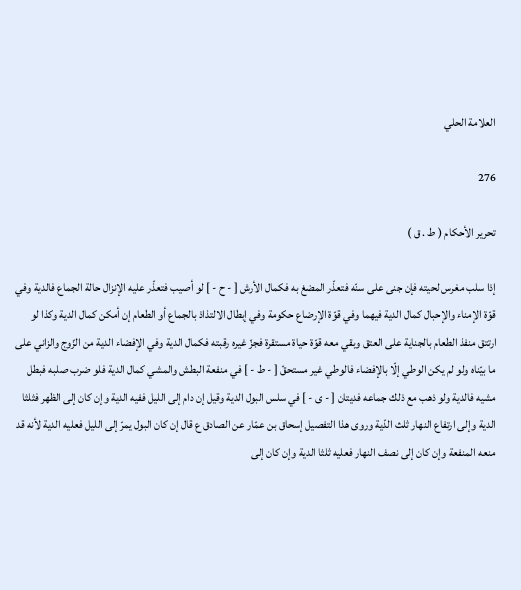العلامة الحلي

276

تحرير الأحكام ( ط . ق )

إذا سلب مغرس لحيته فإن جنى على سنّه فتعذّر المضغ به فكمال الأرش [ - ح - ] لو أصيب فتعذّر عليه الإنزال حالة الجماع فالدية وفي قوّة الإمناء والإحبال كمال الدية فيهما وفي قوّة الإرضاع حكومة وفي إبطال الالتذاذ بالجماع أو الطعام إن أمكن كمال الدية وكذا لو ارتتق منفذ الطعام بالجناية على العتق وبقي معه قوّة حياة مستقرة فجزّ غيره رقبته فكمال الدية وفي الإفضاء الدية من الزّوج والزاني على ما بيّناه ولو لم يكن الوطي إلّا بالإفضاء فالوطي غير مستحقّ [ - ط - ] في منفعة البطش والمشي كمال الدية فلو ضرب صلبه فبطل مشيه فالدية ولو ذهب مع ذلك جماعه فديتان [ - ى - ] في سلس البول الدية وقيل إن دام إلى الليل ففيه الدية وإن كان إلى الظهر فثلثا الدية وإلى ارتفاع النهار ثلث الدّية وروى هذا التفصيل إسحاق بن عمّار عن الصادق ع قال إن كان البول يمرّ إلى الليل فعليه الدية لأنه قد منعه المنفعة وإن كان إلى نصف النهار فعليه ثلثا الدية وإن كان إلى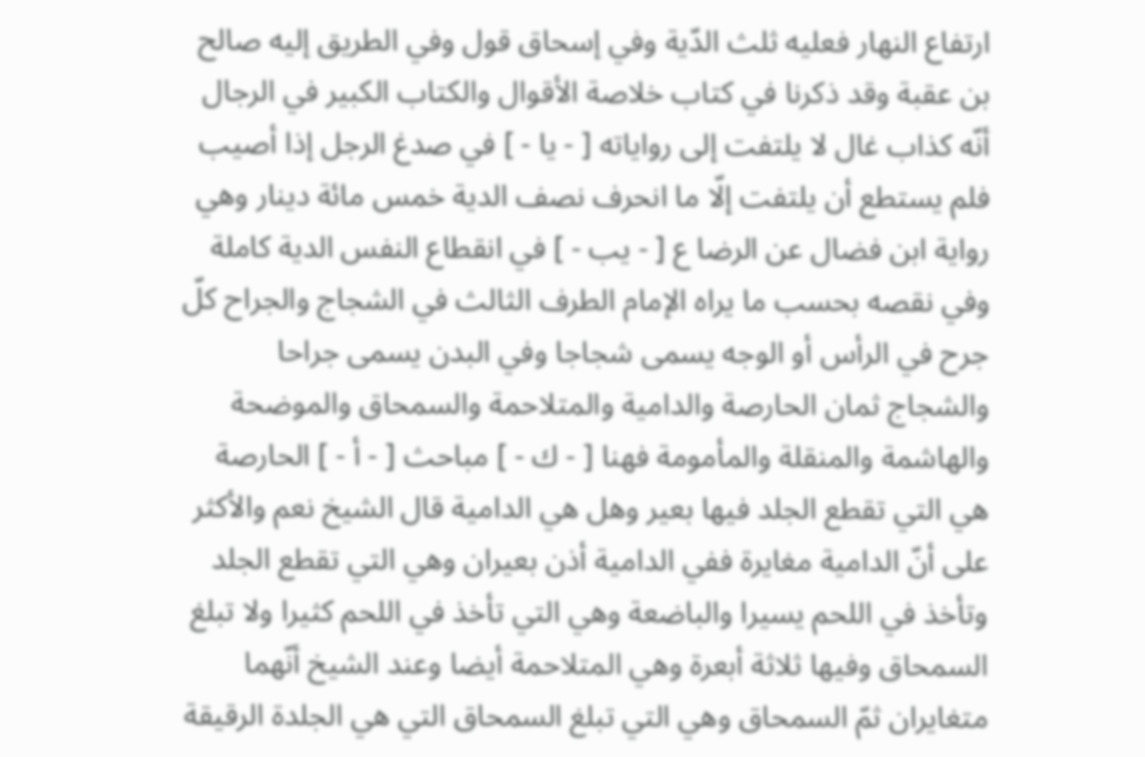ارتفاع النهار فعليه ثلث الدّية وفي إسحاق قول وفي الطريق إليه صالح بن عقبة وقد ذكرنا في كتاب خلاصة الأقوال والكتاب الكبير في الرجال أنّه كذاب غال لا يلتفت إلى رواياته [ - يا - ] في صدغ الرجل إذا أصيب فلم يستطع أن يلتفت إلّا ما انحرف نصف الدية خمس مائة دينار وهي رواية ابن فضال عن الرضا ع [ - يب - ] في انقطاع النفس الدية كاملة وفي نقصه بحسب ما يراه الإمام الطرف الثالث في الشجاج والجراح كلّ جرح في الرأس أو الوجه يسمى شجاجا وفي البدن يسمى جراحا والشجاج ثمان الحارصة والدامية والمتلاحمة والسمحاق والموضحة والهاشمة والمنقلة والمأمومة فهنا [ - ك - ] مباحث [ - أ - ] الحارصة هي التي تقطع الجلد فيها بعير وهل هي الدامية قال الشيخ نعم والأكثر على أنّ الدامية مغايرة ففي الدامية أذن بعيران وهي التي تقطع الجلد وتأخذ في اللحم يسيرا والباضعة وهي التي تأخذ في اللحم كثيرا ولا تبلغ السمحاق وفيها ثلاثة أبعرة وهي المتلاحمة أيضا وعند الشيخ أنّهما متغايران ثمّ السمحاق وهي التي تبلغ السمحاق التي هي الجلدة الرقيقة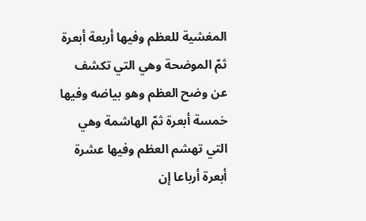المغشية للعظم وفيها أربعة أبعرة ثمّ الموضحة وهي التي تكشف عن وضح العظم وهو بياضه وفيها خمسة أبعرة ثمّ الهاشمة وهي التي تهشم العظم وفيها عشرة أبعرة أرباعا إن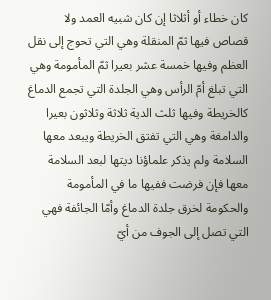كان خطاء أو أثلاثا إن كان شبيه العمد ولا قصاص فيها ثمّ المنقلة وهي التي تحوج إلى نقل العظم وفيها خمسة عشر بعيرا ثمّ المأمومة وهي التي تبلغ أمّ الرأس وهي الجلدة التي تجمع الدماغ كالخريطة وفيها ثلث الدية ثلاثة وثلاثون بعيرا والدامغة وهي التي تفتق الخريطة ويبعد معها السلامة ولم يذكر علماؤنا ديتها لبعد السلامة معها فإن فرضت ففيها ما في المأمومة والحكومة لخرق جلدة الدماغ وأمّا الجائفة فهي التي تصل إلى الجوف من أيّ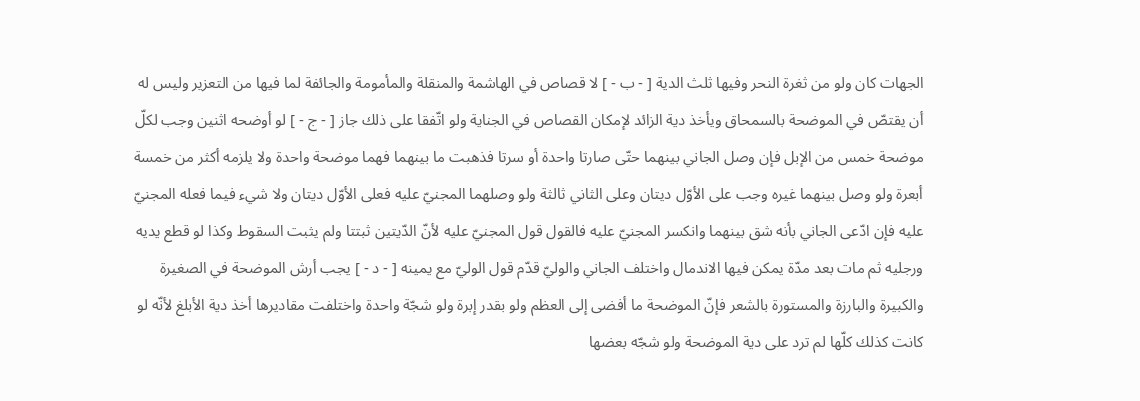الجهات كان ولو من ثغرة النحر وفيها ثلث الدية [ - ب - ] لا قصاص في الهاشمة والمنقلة والمأمومة والجائفة لما فيها من التعزير وليس له أن يقتصّ في الموضحة بالسمحاق ويأخذ دية الزائد لإمكان القصاص في الجناية ولو اتّفقا على ذلك جاز [ - ج - ] لو أوضحه اثنين وجب لكلّ موضحة خمس من الإبل فإن وصل الجاني بينهما حتّى صارتا واحدة أو سرتا فذهبت ما بينهما فهما موضحة واحدة ولا يلزمه أكثر من خمسة أبعرة ولو وصل بينهما غيره وجب على الأوّل ديتان وعلى الثاني ثالثة ولو وصلهما المجنيّ عليه فعلى الأوّل ديتان ولا شيء فيما فعله المجنيّ عليه فإن ادّعى الجاني بأنه شق بينهما وانكسر المجنيّ عليه فالقول قول المجنيّ عليه لأنّ الدّيتين ثبتتا ولم يثبت السقوط وكذا لو قطع يديه ورجليه ثم مات بعد مدّة يمكن فيها الاندمال واختلف الجاني والوليّ قدّم قول الوليّ مع يمينه [ - د - ] يجب أرش الموضحة في الصغيرة والكبيرة والبارزة والمستورة بالشعر فإنّ الموضحة ما أفضى إلى العظم ولو بقدر إبرة ولو شجّة واحدة واختلفت مقاديرها أخذ دية الأبلغ لأنّه لو كانت كذلك كلّها لم ترد على دية الموضحة ولو شجّه بعضها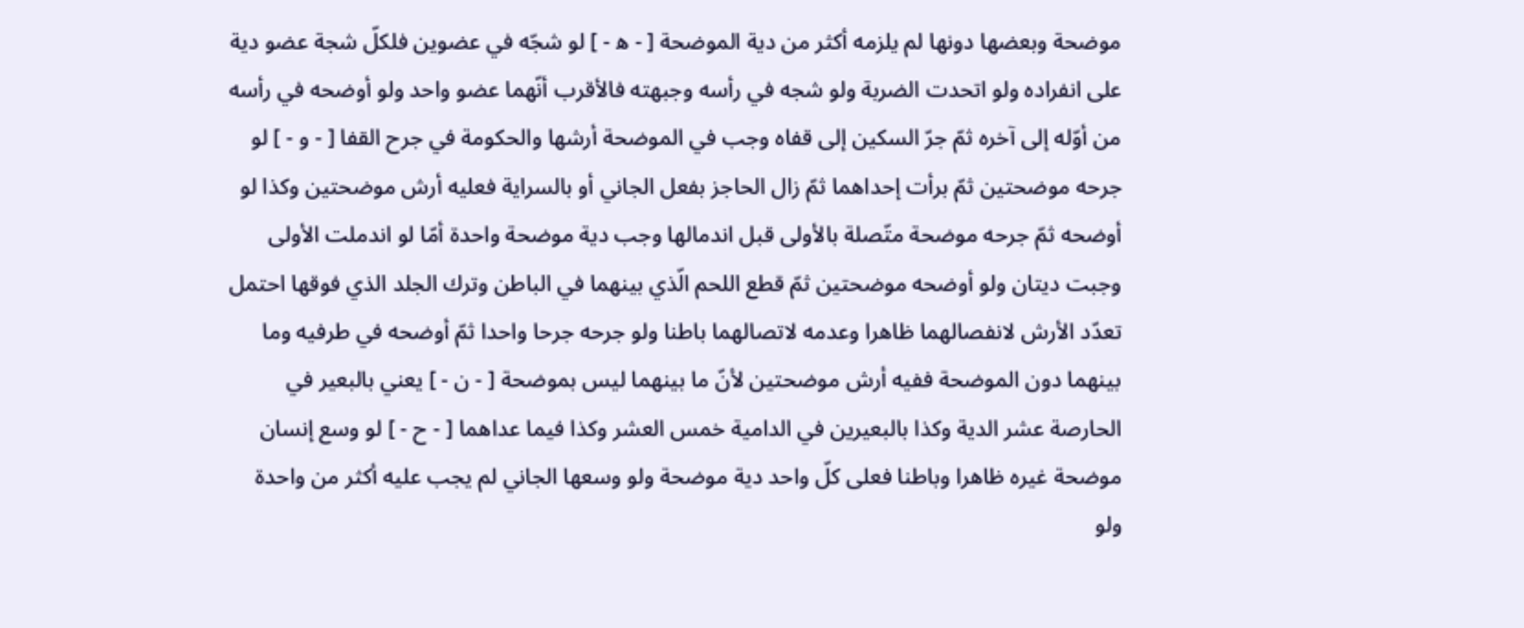موضحة وبعضها دونها لم يلزمه أكثر من دية الموضحة [ - ه‍ - ] لو شجّه في عضوين فلكلّ شجة عضو دية على انفراده ولو اتحدت الضربة ولو شجه في رأسه وجبهته فالأقرب أنّهما عضو واحد ولو أوضحه في رأسه من أوّله إلى آخره ثمّ جرّ السكين إلى قفاه وجب في الموضحة أرشها والحكومة في جرح القفا [ - و - ] لو جرحه موضحتين ثمّ برأت إحداهما ثمّ زال الحاجز بفعل الجاني أو بالسراية فعليه أرش موضحتين وكذا لو أوضحه ثمّ جرحه موضحة متّصلة بالأولى قبل اندمالها وجب دية موضحة واحدة أمّا لو اندملت الأولى وجبت ديتان ولو أوضحه موضحتين ثمّ قطع اللحم الّذي بينهما في الباطن وترك الجلد الذي فوقها احتمل تعدّد الأرش لانفصالهما ظاهرا وعدمه لاتصالهما باطنا ولو جرحه جرحا واحدا ثمّ أوضحه في طرفيه وما بينهما دون الموضحة ففيه أرش موضحتين لأنّ ما بينهما ليس بموضحة [ - ن - ] يعني بالبعير في الحارصة عشر الدية وكذا بالبعيرين في الدامية خمس العشر وكذا فيما عداهما [ - ح - ] لو وسع إنسان موضحة غيره ظاهرا وباطنا فعلى كلّ واحد دية موضحة ولو وسعها الجاني لم يجب عليه أكثر من واحدة ولو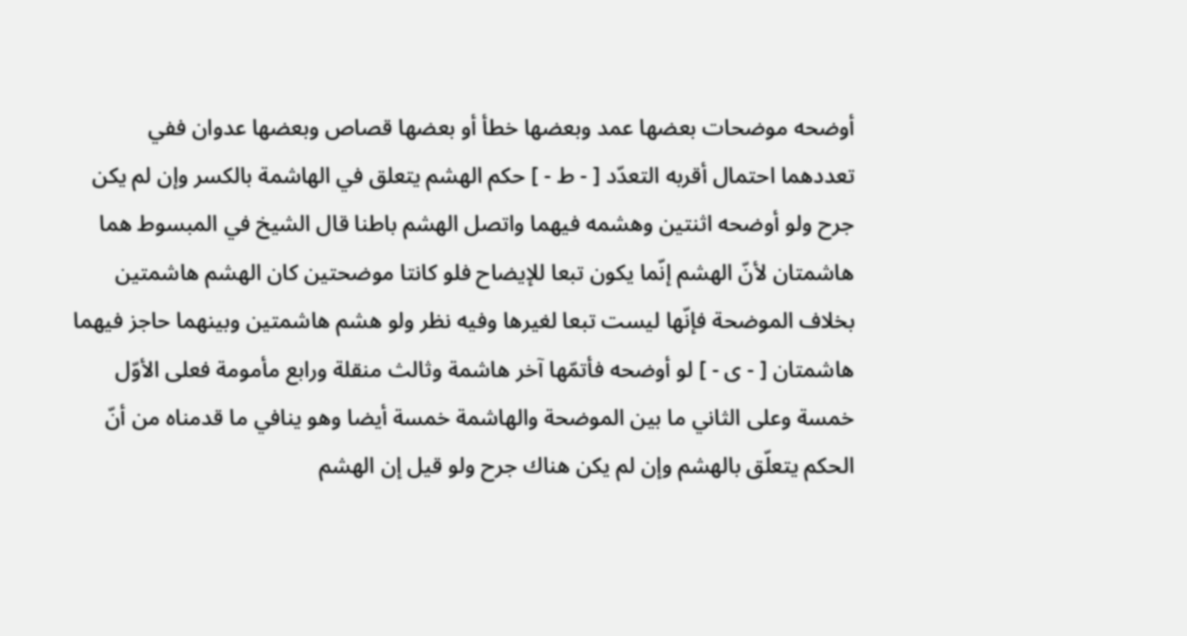أوضحه موضحات بعضها عمد وبعضها خطأ أو بعضها قصاص وبعضها عدوان ففي تعددهما احتمال أقربه التعدّد [ - ط - ] حكم الهشم يتعلق في الهاشمة بالكسر وإن لم يكن جرح ولو أوضحه اثنتين وهشمه فيهما واتصل الهشم باطنا قال الشيخ في المبسوط هما هاشمتان لأنّ الهشم إنّما يكون تبعا للإيضاح فلو كانتا موضحتين كان الهشم هاشمتين بخلاف الموضحة فإنّها ليست تبعا لغيرها وفيه نظر ولو هشم هاشمتين وبينهما حاجز فيهما هاشمتان [ - ى - ] لو أوضحه فأتمّها آخر هاشمة وثالث منقلة ورابع مأمومة فعلى الأوّل خمسة وعلى الثاني ما بين الموضحة والهاشمة خمسة أيضا وهو ينافي ما قدمناه من أنّ الحكم يتعلّق بالهشم وإن لم يكن هناك جرح ولو قيل إن الهشم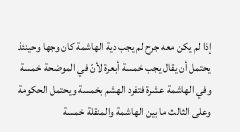إذا لم يكن معه جرح لم يجب دية الهاشمة كان وجها وحينئذ يحتمل أن يقال يجب خمسة أبعرة لأنّ في الموضحة خمسة وفي الهاشمة عشرة فتفرد الهشم بخمسة ويحتمل الحكومة وعلى الثالث ما بين الهاشمة والمنقلة خمسة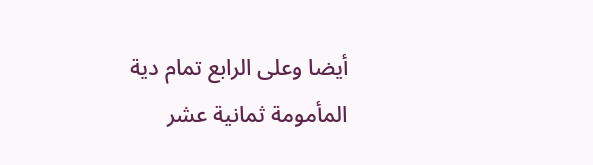أيضا وعلى الرابع تمام دية المأمومة ثمانية عشر